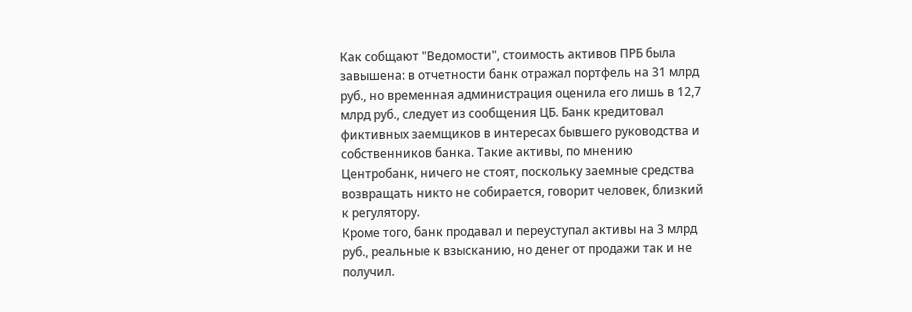Как собщают "Ведомости", стоимость активов ПРБ была завышена: в отчетности банк отражал портфель на 31 млрд руб., но временная администрация оценила его лишь в 12,7 млрд руб., следует из сообщения ЦБ. Банк кредитовал фиктивных заемщиков в интересах бывшего руководства и собственников банка. Такие активы, по мнению Центробанк, ничего не стоят, поскольку заемные средства возвращать никто не собирается, говорит человек, близкий к регулятору.
Кроме того, банк продавал и переуступал активы на 3 млрд руб., реальные к взысканию, но денег от продажи так и не получил.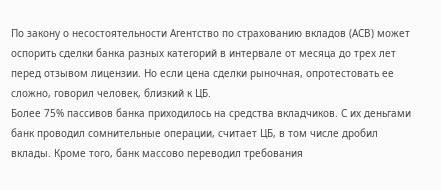По закону о несостоятельности Агентство по страхованию вкладов (АСВ) может оспорить сделки банка разных категорий в интервале от месяца до трех лет перед отзывом лицензии. Но если цена сделки рыночная, опротестовать ее сложно, говорил человек, близкий к ЦБ.
Более 75% пассивов банка приходилось на средства вкладчиков. С их деньгами банк проводил сомнительные операции, считает ЦБ, в том числе дробил вклады. Кроме того, банк массово переводил требования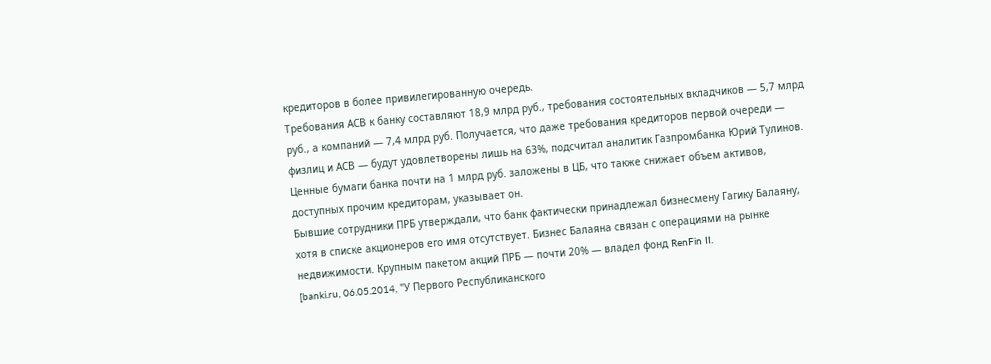кредиторов в более привилегированную очередь.
Требования АСВ к банку составляют 18,9 млрд руб., требования состоятельных вкладчиков — 5,7 млрд руб., а компаний — 7,4 млрд руб. Получается, что даже требования кредиторов первой очереди — физлиц и АСВ — будут удовлетворены лишь на 63%, подсчитал аналитик Газпромбанка Юрий Тулинов. Ценные бумаги банка почти на 1 млрд руб. заложены в ЦБ, что также снижает объем активов, доступных прочим кредиторам, указывает он.
Бывшие сотрудники ПРБ утверждали, что банк фактически принадлежал бизнесмену Гагику Балаяну, хотя в списке акционеров его имя отсутствует. Бизнес Балаяна связан с операциями на рынке недвижимости. Крупным пакетом акций ПРБ — почти 20% — владел фонд RenFin II.
[banki.ru, 06.05.2014, "У Первого Республиканского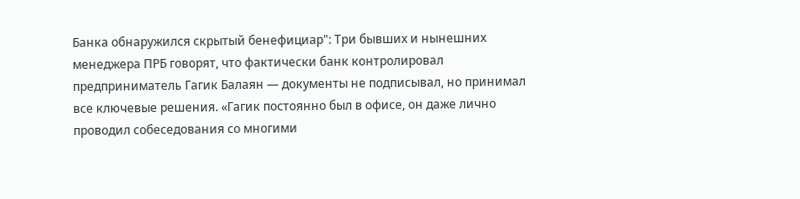Банка обнаружился скрытый бенефициар": Три бывших и нынешних менеджера ПРБ говорят, что фактически банк контролировал предприниматель Гагик Балаян — документы не подписывал, но принимал все ключевые решения. «Гагик постоянно был в офисе, он даже лично проводил собеседования со многими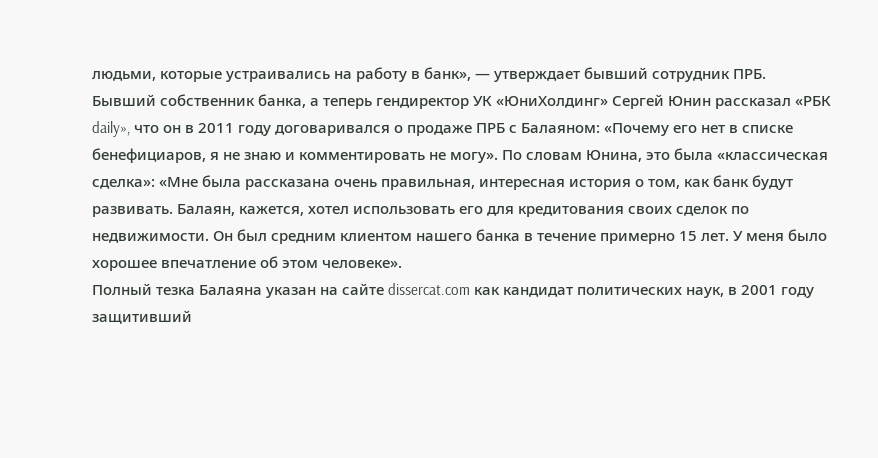людьми, которые устраивались на работу в банк», — утверждает бывший сотрудник ПРБ.
Бывший собственник банка, а теперь гендиректор УК «ЮниХолдинг» Сергей Юнин рассказал «РБК daily», что он в 2011 году договаривался о продаже ПРБ с Балаяном: «Почему его нет в списке бенефициаров, я не знаю и комментировать не могу». По словам Юнина, это была «классическая сделка»: «Мне была рассказана очень правильная, интересная история о том, как банк будут развивать. Балаян, кажется, хотел использовать его для кредитования своих сделок по недвижимости. Он был средним клиентом нашего банка в течение примерно 15 лет. У меня было хорошее впечатление об этом человеке».
Полный тезка Балаяна указан на сайте dissercat.com как кандидат политических наук, в 2001 году защитивший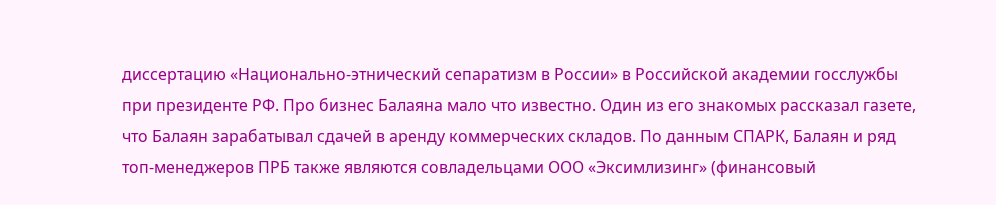диссертацию «Национально-этнический сепаратизм в России» в Российской академии госслужбы при президенте РФ. Про бизнес Балаяна мало что известно. Один из его знакомых рассказал газете, что Балаян зарабатывал сдачей в аренду коммерческих складов. По данным СПАРК, Балаян и ряд топ-менеджеров ПРБ также являются совладельцами ООО «Эксимлизинг» (финансовый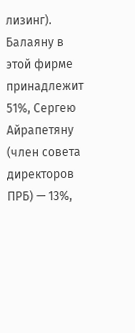лизинг). Балаяну в этой фирме принадлежит 51%, Сергею Айрапетяну (член совета директоров ПРБ) — 13%,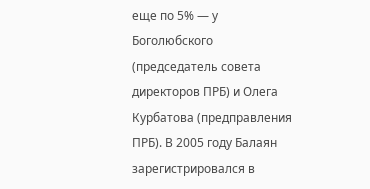еще по 5% — у Боголюбского (председатель совета директоров ПРБ) и Олега Курбатова (предправления ПРБ). В 2005 году Балаян зарегистрировался в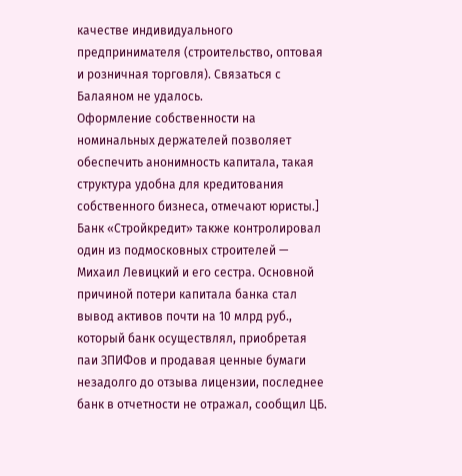качестве индивидуального предпринимателя (строительство, оптовая и розничная торговля). Связаться с Балаяном не удалось.
Оформление собственности на номинальных держателей позволяет обеспечить анонимность капитала, такая структура удобна для кредитования собственного бизнеса, отмечают юристы.]
Банк «Стройкредит» также контролировал один из подмосковных строителей — Михаил Левицкий и его сестра. Основной причиной потери капитала банка стал вывод активов почти на 10 млрд руб., который банк осуществлял, приобретая паи ЗПИФов и продавая ценные бумаги незадолго до отзыва лицензии, последнее банк в отчетности не отражал, сообщил ЦБ.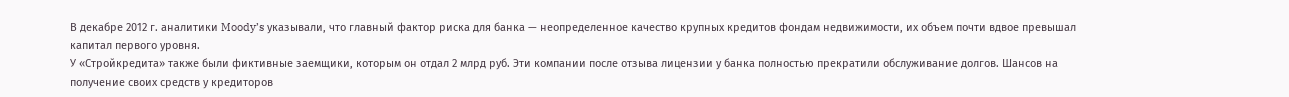В декабре 2012 г. аналитики Moody’s указывали, что главный фактор риска для банка — неопределенное качество крупных кредитов фондам недвижимости, их объем почти вдвое превышал капитал первого уровня.
У «Стройкредита» также были фиктивные заемщики, которым он отдал 2 млрд руб. Эти компании после отзыва лицензии у банка полностью прекратили обслуживание долгов. Шансов на получение своих средств у кредиторов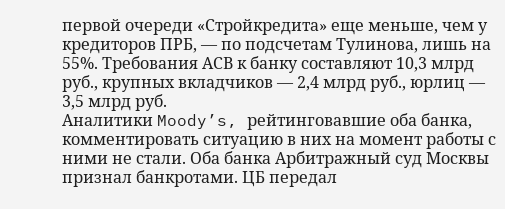первой очереди «Стройкредита» еще меньше, чем у кредиторов ПРБ, — по подсчетам Тулинова, лишь на 55%. Требования АСВ к банку составляют 10,3 млрд руб., крупных вкладчиков — 2,4 млрд руб., юрлиц — 3,5 млрд руб.
Аналитики Moody’s, рейтинговавшие оба банка, комментировать ситуацию в них на момент работы с ними не стали. Оба банка Арбитражный суд Москвы признал банкротами. ЦБ передал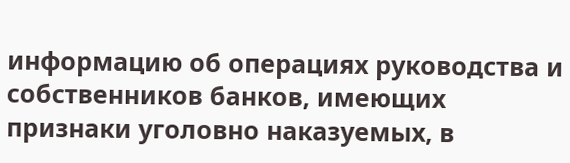информацию об операциях руководства и собственников банков, имеющих признаки уголовно наказуемых, в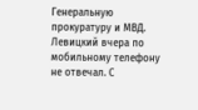Генеральную прокуратуру и МВД. Левицкий вчера по мобильному телефону не отвечал. С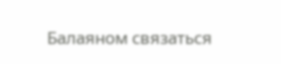Балаяном связаться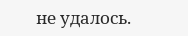не удалось.